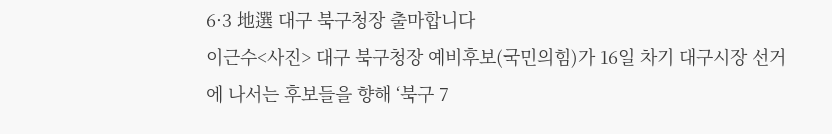6·3 地選 대구 북구청장 출마합니다
이근수<사진> 대구 북구청장 예비후보(국민의힘)가 16일 차기 대구시장 선거에 나서는 후보들을 향해 ‘북구 7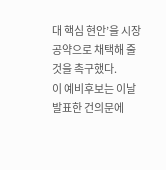대 핵심 현안’을 시장 공약으로 채택해 줄 것을 촉구했다.
이 예비후보는 이날 발표한 건의문에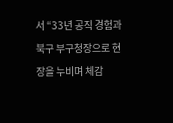서 “33년 공직 경험과 북구 부구청장으로 현장을 누비며 체감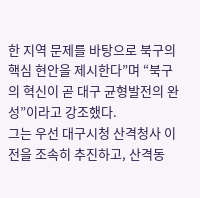한 지역 문제를 바탕으로 북구의 핵심 현안을 제시한다”며 “북구의 혁신이 곧 대구 균형발전의 완성”이라고 강조했다.
그는 우선 대구시청 산격청사 이전을 조속히 추진하고, 산격동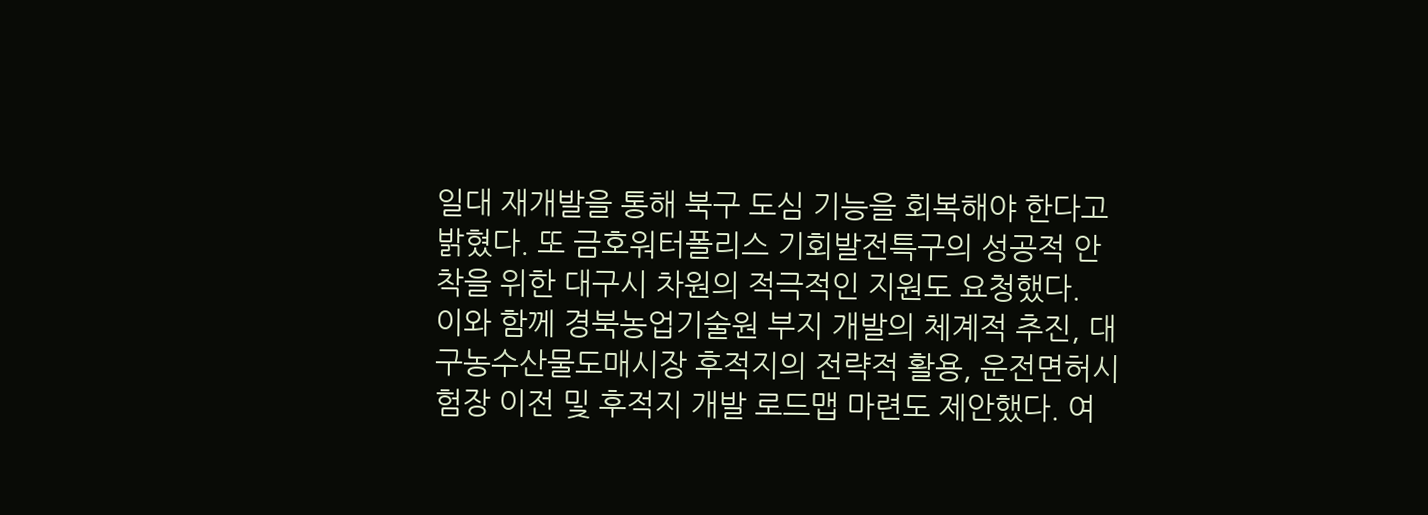일대 재개발을 통해 북구 도심 기능을 회복해야 한다고 밝혔다. 또 금호워터폴리스 기회발전특구의 성공적 안착을 위한 대구시 차원의 적극적인 지원도 요청했다.
이와 함께 경북농업기술원 부지 개발의 체계적 추진, 대구농수산물도매시장 후적지의 전략적 활용, 운전면허시험장 이전 및 후적지 개발 로드맵 마련도 제안했다. 여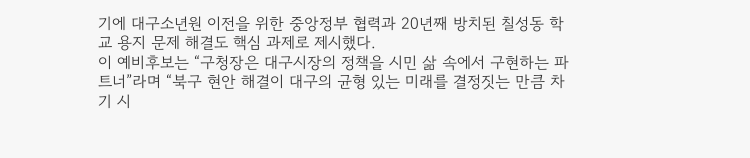기에 대구소년원 이전을 위한 중앙정부 협력과 20년째 방치된 칠성동 학교 용지 문제 해결도 핵심 과제로 제시했다.
이 예비후보는 “구청장은 대구시장의 정책을 시민 삶 속에서 구현하는 파트너”라며 “북구 현안 해결이 대구의 균형 있는 미래를 결정짓는 만큼 차기 시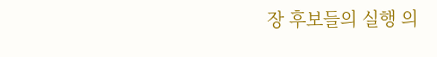장 후보들의 실행 의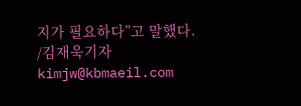지가 필요하다”고 말했다.
/김재욱기자 kimjw@kbmaeil.com